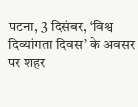पटना, 3 दिसंबर, ‘विश्व दिव्यांगता दिवस’ के अवसर पर शहर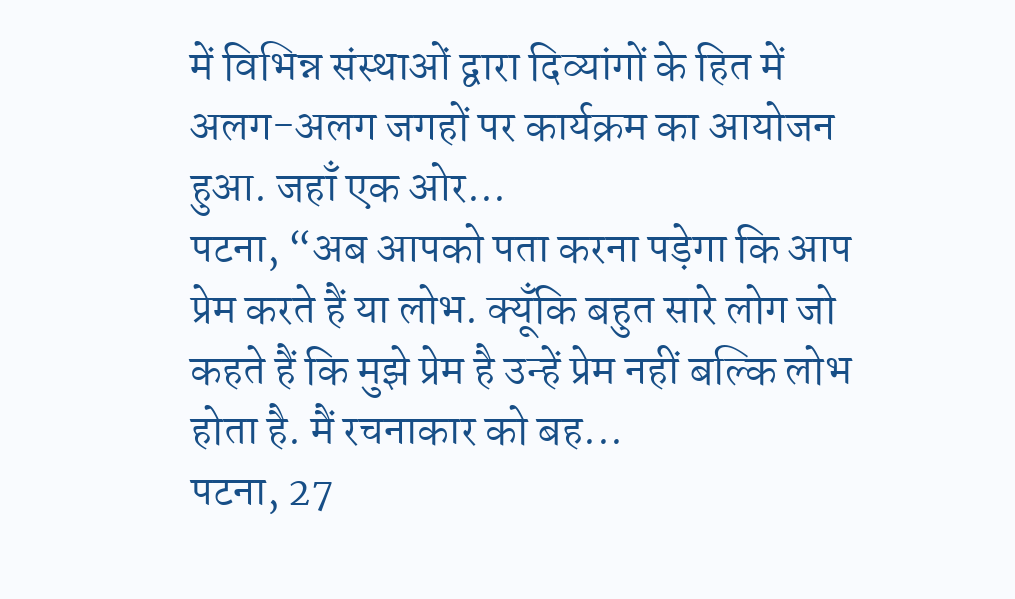में विभिन्न संस्थाओं द्वारा दिव्यांगों के हित में अलग-अलग जगहों पर कार्यक्रम का आयोजन हुआ. जहाँ एक ओर...
पटना, “अब आपको पता करना पड़ेगा कि आप प्रेम करते हैं या लोभ. क्यूँकि बहुत सारे लोग जो कहते हैं कि मुझे प्रेम है उन्हें प्रेम नहीं बल्कि लोभ होता है. मैं रचनाकार को बह...
पटना, 27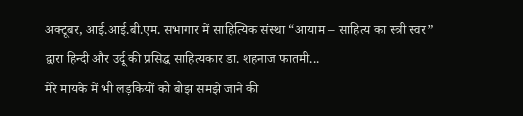अक्टूबर, आई.आई.बी.एम. सभागार में साहित्यिक संस्था “आयाम – साहित्य का स्त्री स्वर” द्वारा हिन्दी और उर्दू की प्रसिद्ध साहित्यकार डा. शहनाज फातमी...
मेरे मायके में भी लड़कियों को बोझ समझे जाने की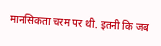मानसिकता चरम पर थी. इतनी कि जब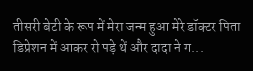तीसरी बेटी के रूप में मेरा जन्म हुआ मेरे डॉक्टर पिता डिप्रेशन में आकर रो पड़े थें और दादा ने ग...